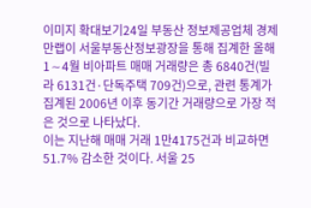이미지 확대보기24일 부동산 정보제공업체 경제만랩이 서울부동산정보광장을 통해 집계한 올해 1∼4월 비아파트 매매 거래량은 총 6840건(빌라 6131건·단독주택 709건)으로, 관련 통계가 집계된 2006년 이후 동기간 거래량으로 가장 적은 것으로 나타났다.
이는 지난해 매매 거래 1만4175건과 비교하면 51.7% 감소한 것이다. 서울 25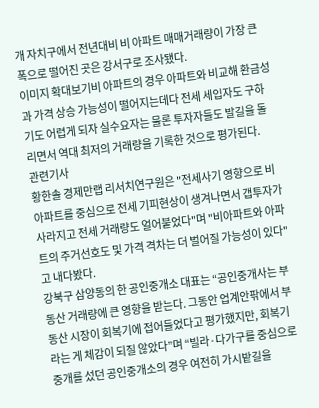개 자치구에서 전년대비 비 아파트 매매거래량이 가장 큰 폭으로 떨어진 곳은 강서구로 조사됐다.
이미지 확대보기비 아파트의 경우 아파트와 비교해 환금성과 가격 상승 가능성이 떨어지는데다 전세 세입자도 구하기도 어렵게 되자 실수요자는 물론 투자자들도 발길을 돌리면서 역대 최저의 거래량을 기록한 것으로 평가된다.
관련기사
황한솔 경제만랩 리서치연구원은 "전세사기 영향으로 비아파트를 중심으로 전세 기피현상이 생겨나면서 갭투자가 사라지고 전세 거래량도 얼어붙었다"며 "비아파트와 아파트의 주거선호도 및 가격 격차는 더 벌어질 가능성이 있다"고 내다봤다.
강북구 삼양동의 한 공인중개소 대표는 “공인중개사는 부동산 거래량에 큰 영향을 받는다. 그동안 업계안팎에서 부동산 시장이 회복기에 접어들었다고 평가했지만, 회복기라는 게 체감이 되질 않았다”며 “빌라·다가구를 중심으로 중개를 섰던 공인중개소의 경우 여전히 가시밭길을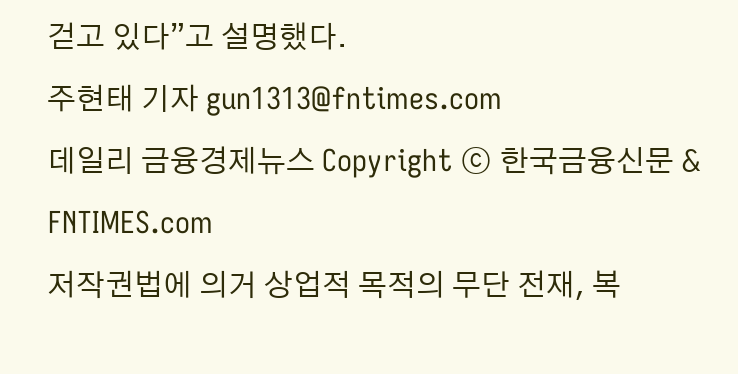걷고 있다”고 설명했다.
주현태 기자 gun1313@fntimes.com
데일리 금융경제뉴스 Copyright ⓒ 한국금융신문 & FNTIMES.com
저작권법에 의거 상업적 목적의 무단 전재, 복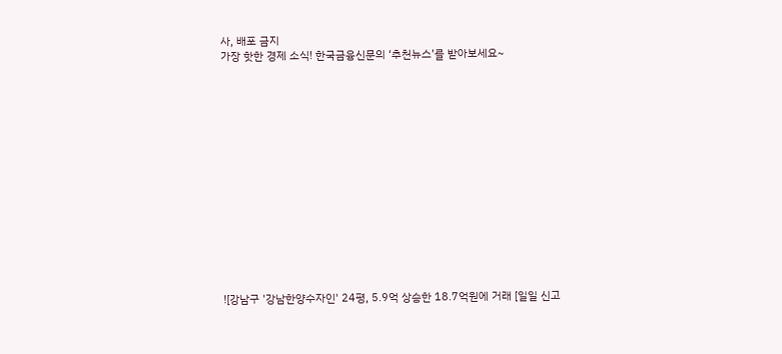사, 배포 금지
가장 핫한 경제 소식! 한국금융신문의 ‘추천뉴스’를 받아보세요~















![강남구 '강남한양수자인' 24평, 5.9억 상승한 18.7억원에 거래 [일일 신고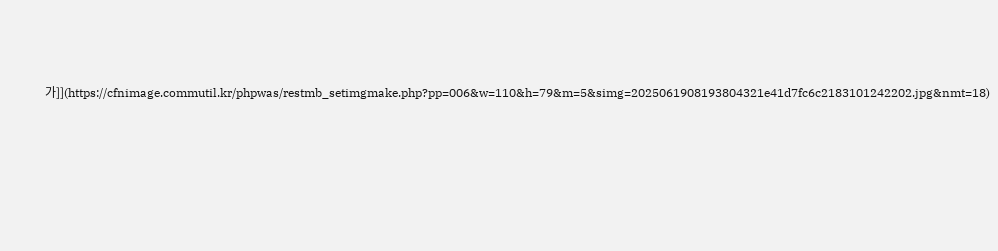가]](https://cfnimage.commutil.kr/phpwas/restmb_setimgmake.php?pp=006&w=110&h=79&m=5&simg=2025061908193804321e41d7fc6c2183101242202.jpg&nmt=18)